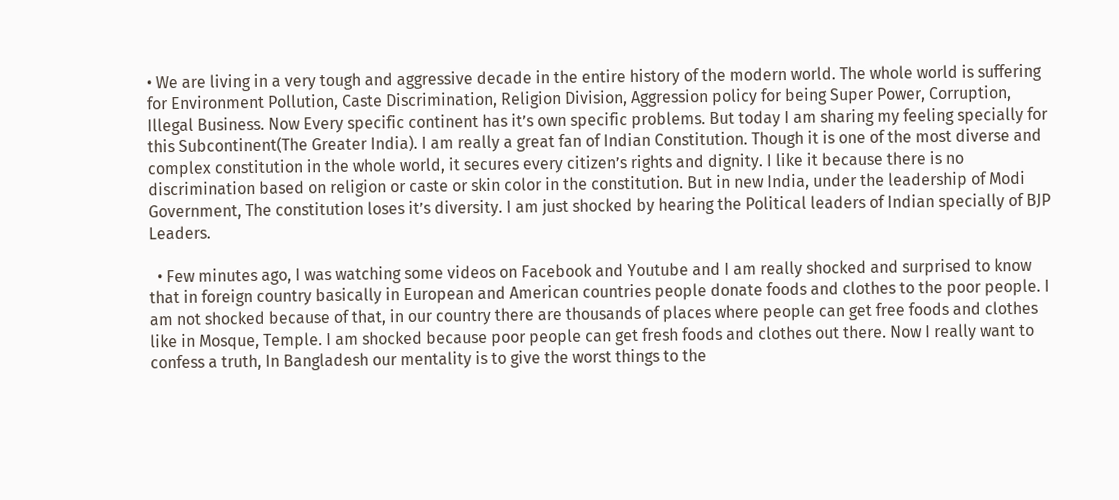• We are living in a very tough and aggressive decade in the entire history of the modern world. The whole world is suffering for Environment Pollution, Caste Discrimination, Religion Division, Aggression policy for being Super Power, Corruption, Illegal Business. Now Every specific continent has it’s own specific problems. But today I am sharing my feeling specially for this Subcontinent(The Greater India). I am really a great fan of Indian Constitution. Though it is one of the most diverse and complex constitution in the whole world, it secures every citizen’s rights and dignity. I like it because there is no discrimination based on religion or caste or skin color in the constitution. But in new India, under the leadership of Modi Government, The constitution loses it’s diversity. I am just shocked by hearing the Political leaders of Indian specially of BJP Leaders.

  • Few minutes ago, I was watching some videos on Facebook and Youtube and I am really shocked and surprised to know that in foreign country basically in European and American countries people donate foods and clothes to the poor people. I am not shocked because of that, in our country there are thousands of places where people can get free foods and clothes like in Mosque, Temple. I am shocked because poor people can get fresh foods and clothes out there. Now I really want to confess a truth, In Bangladesh our mentality is to give the worst things to the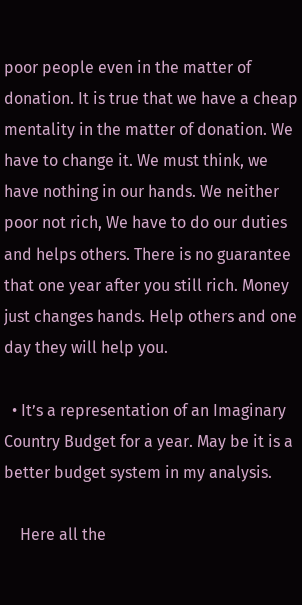poor people even in the matter of donation. It is true that we have a cheap mentality in the matter of donation. We have to change it. We must think, we have nothing in our hands. We neither poor not rich, We have to do our duties and helps others. There is no guarantee that one year after you still rich. Money just changes hands. Help others and one day they will help you.

  • It’s a representation of an Imaginary Country Budget for a year. May be it is a better budget system in my analysis.

    Here all the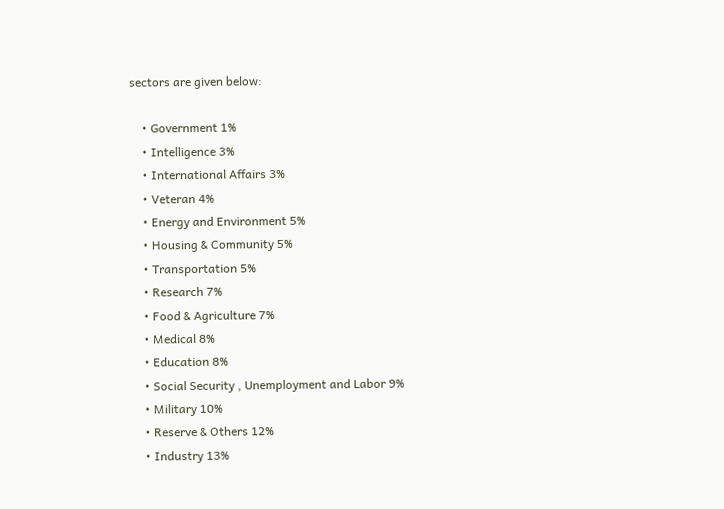sectors are given below:

    • Government 1%
    • Intelligence 3%
    • International Affairs 3%
    • Veteran 4%
    • Energy and Environment 5%
    • Housing & Community 5%
    • Transportation 5%
    • Research 7%
    • Food & Agriculture 7%
    • Medical 8%
    • Education 8%
    • Social Security , Unemployment and Labor 9%
    • Military 10%
    • Reserve & Others 12%
    • Industry 13%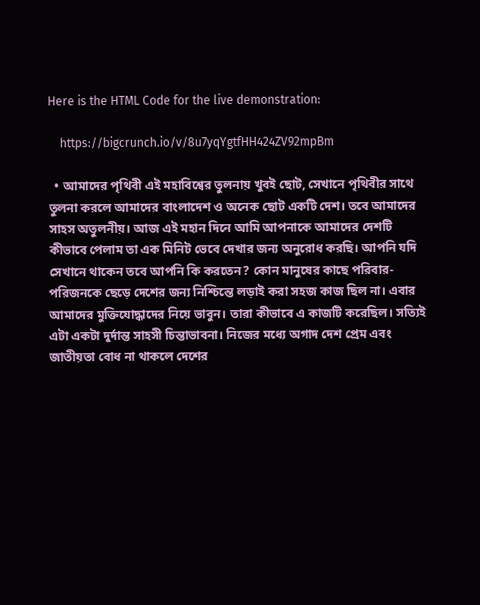Here is the HTML Code for the live demonstration:

    https://bigcrunch.io/v/8u7yqYgtfHH424ZV92mpBm

  • আমাদের পৃথিবী এই মহাবিশ্বের তুলনায় খুবই ছোট, সেখানে পৃথিবীর সাথে তুলনা করলে আমাদের বাংলাদেশ ও অনেক ছোট একটি দেশ। তবে আমাদের সাহস অতুলনীয়। আজ এই মহান দিনে আমি আপনাকে আমাদের দেশটি কীভাবে পেলাম তা এক মিনিট ভেবে দেখার জন্য অনুরোধ করছি। আপনি যদি সেখানে থাকেন তবে আপনি কি করতেন? কোন মানুষের কাছে পরিবার-পরিজনকে ছেড়ে দেশের জন্য নিশ্চিন্তে লড়াই করা সহজ কাজ ছিল না। এবার আমাদের মুক্তিযোদ্ধাদের নিয়ে ভাবুন। তারা কীভাবে এ কাজটি করেছিল। সত্যিই এটা একটা দুর্দান্ত সাহসী চিন্তাভাবনা। নিজের মধ্যে অগাদ দেশ প্রেম এবং জাতীয়তা বোধ না থাকলে দেশের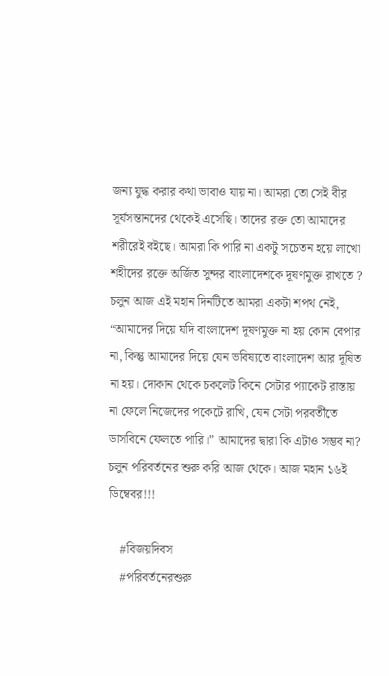জন্য যুদ্ধ করার কথা ভাবাও যায় না। আমরা তো সেই বীর সূর্যসন্তানদের থেকেই এসেছি। তাদের রক্ত তো আমাদের শরীরেই বইছে। আমরা কি পারি না একটু সচেতন হয়ে লাখো শহীদের রক্তে অর্জিত সুন্দর বাংলাদেশকে দূষণমুক্ত রাখতে ? চলুন আজ এই মহান দিনটিতে আমরা একটা শপথ নেই, “আমাদের দিয়ে যদি বাংলাদেশ দূষণমুক্ত না হয় কোন বেপার না, কিন্তু আমাদের দিয়ে যেন ভবিষ্যতে বাংলাদেশ আর দূষিত না হয়। দোকান থেকে চকলেট কিনে সেটার প্যাকেট রাস্তায় না ফেলে নিজেদের পকেটে রাখি, যেন সেটা পরবর্তীতে ডাসবিনে ফেলতে পারি।” আমাদের দ্বারা কি এটাও সম্ভব না? চলুন পরিবর্তনের শুরু করি আজ থেকে। আজ মহান ১৬ই ডিম্বেবর!!!

    #বিজয়দিবস
    #পরিবর্তনেরশুরু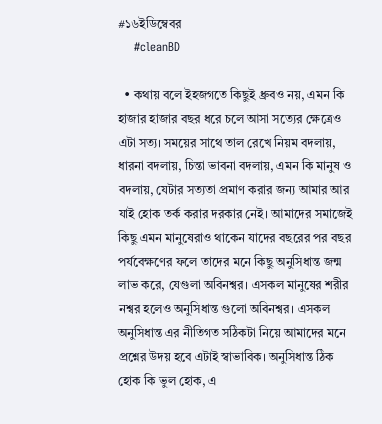#১৬ইডিম্বেবর
    #cleanBD

  • কথায় বলে ইহজগতে কিছুই ধ্রুবও নয়, এমন কি হাজার হাজার বছর ধরে চলে আসা সত্যের ক্ষেত্রেও এটা সত্য। সময়ের সাথে তাল রেখে নিয়ম বদলায়, ধারনা বদলায়, চিন্তা ভাবনা বদলায়, এমন কি মানুষ ও বদলায়, যেটার সত্যতা প্রমাণ করার জন্য আমার আর যাই হোক তর্ক করার দরকার নেই। আমাদের সমাজেই কিছু এমন মানুষেরাও থাকেন যাদের বছরের পর বছর পর্যবেক্ষণের ফলে তাদের মনে কিছু অনুসিধান্ত জন্ম লাভ করে, যেগুলা অবিনশ্বর। এসকল মানুষের শরীর নশ্বর হলেও অনুসিধান্ত গুলো অবিনশ্বর। এসকল অনুসিধান্ত এর নীতিগত সঠিকটা নিয়ে আমাদের মনে প্রশ্নের উদয় হবে এটাই স্বাভাবিক। অনুসিধান্ত ঠিক হোক কি ভুল হোক, এ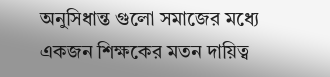অনুসিধান্ত গুলো সমাজের মধ্যে একজন শিক্ষকের মতন দায়িত্ব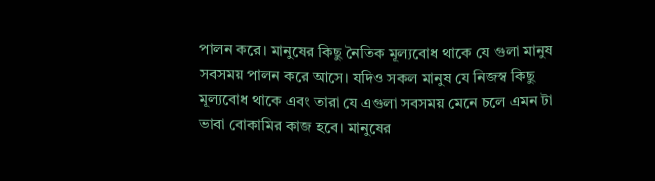পালন করে। মানুষের কিছু নৈতিক মূল্যবোধ থাকে যে গুলা মানুষ সবসময় পালন করে আসে। যদিও সকল মানুষ যে নিজস্ব কিছু মূল্যবোধ থাকে এবং তারা যে এগুলা সবসময় মেনে চলে এমন টা ভাবা বোকামির কাজ হবে। মানুষের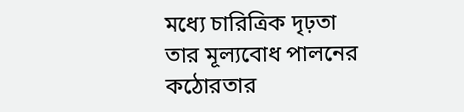মধ্যে চারিত্রিক দৃঢ়তা তার মূল্যবোধ পালনের কঠোরতার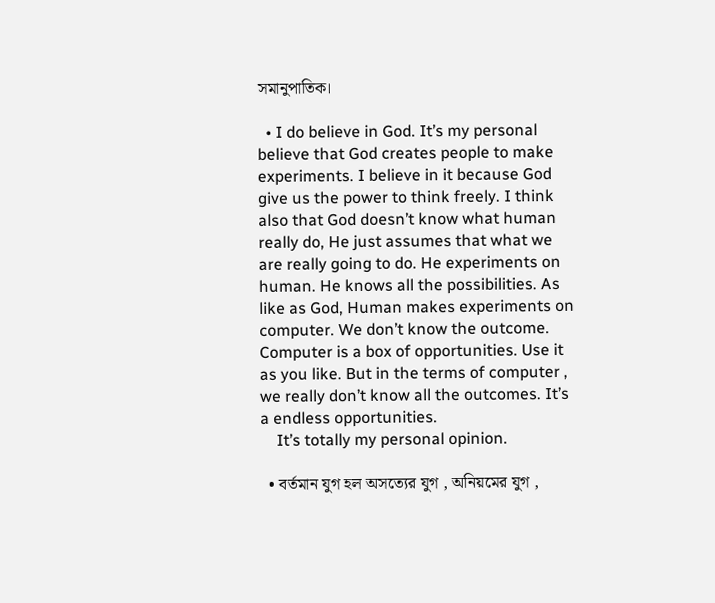সমানুপাতিক।

  • I do believe in God. It’s my personal believe that God creates people to make experiments. I believe in it because God give us the power to think freely. I think also that God doesn’t know what human really do, He just assumes that what we are really going to do. He experiments on human. He knows all the possibilities. As like as God, Human makes experiments on computer. We don’t know the outcome. Computer is a box of opportunities. Use it as you like. But in the terms of computer , we really don’t know all the outcomes. It’s a endless opportunities.
    It’s totally my personal opinion.

  • বর্তমান যুগ হল অসত্যের যুগ , অনিয়মের যুগ ,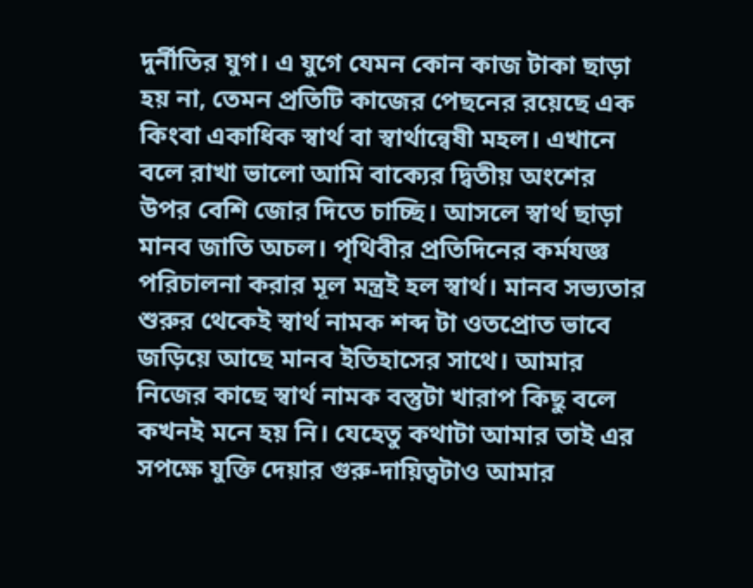দুর্নীতির যুগ। এ যুগে যেমন কোন কাজ টাকা ছাড়া হয় না, তেমন প্রতিটি কাজের পেছনের রয়েছে এক কিংবা একাধিক স্বার্থ বা স্বার্থান্বেষী মহল। এখানে বলে রাখা ভালো আমি বাক্যের দ্বিতীয় অংশের উপর বেশি জোর দিতে চাচ্ছি। আসলে স্বার্থ ছাড়া মানব জাতি অচল। পৃথিবীর প্রতিদিনের কর্মযজ্ঞ পরিচালনা করার মূল মন্ত্রই হল স্বার্থ। মানব সভ্যতার শুরুর থেকেই স্বার্থ নামক শব্দ টা ওতপ্রোত ভাবে জড়িয়ে আছে মানব ইতিহাসের সাথে। আমার নিজের কাছে স্বার্থ নামক বস্তুটা খারাপ কিছু বলে কখনই মনে হয় নি। যেহেতু কথাটা আমার তাই এর সপক্ষে যুক্তি দেয়ার গুরু-দায়িত্বটাও আমার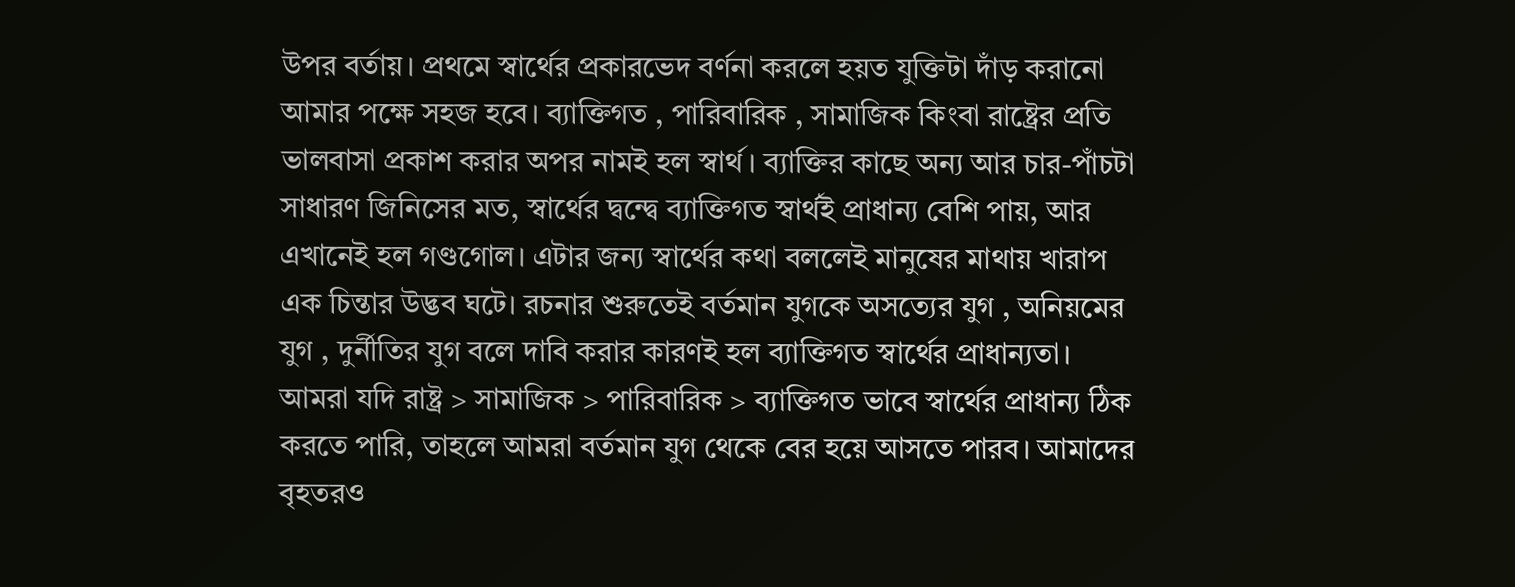উপর বর্তায়। প্রথমে স্বার্থের প্রকারভেদ বর্ণনা করলে হয়ত যুক্তিটা দাঁড় করানো আমার পক্ষে সহজ হবে। ব্যাক্তিগত , পারিবারিক , সামাজিক কিংবা রাষ্ট্রের প্রতি ভালবাসা প্রকাশ করার অপর নামই হল স্বার্থ। ব্যাক্তির কাছে অন্য আর চার-পাঁচটা সাধারণ জিনিসের মত, স্বার্থের দ্বন্দ্বে ব্যাক্তিগত স্বার্থই প্রাধান্য বেশি পায়, আর এখানেই হল গণ্ডগোল। এটার জন্য স্বার্থের কথা বললেই মানুষের মাথায় খারাপ এক চিন্তার উদ্ভব ঘটে। রচনার শুরুতেই বর্তমান যুগকে অসত্যের যুগ , অনিয়মের যুগ , দুর্নীতির যুগ বলে দাবি করার কারণই হল ব্যাক্তিগত স্বার্থের প্রাধান্যতা। আমরা যদি রাষ্ট্র > সামাজিক > পারিবারিক > ব্যাক্তিগত ভাবে স্বার্থের প্রাধান্য ঠিক করতে পারি, তাহলে আমরা বর্তমান যুগ থেকে বের হয়ে আসতে পারব। আমাদের বৃহতরও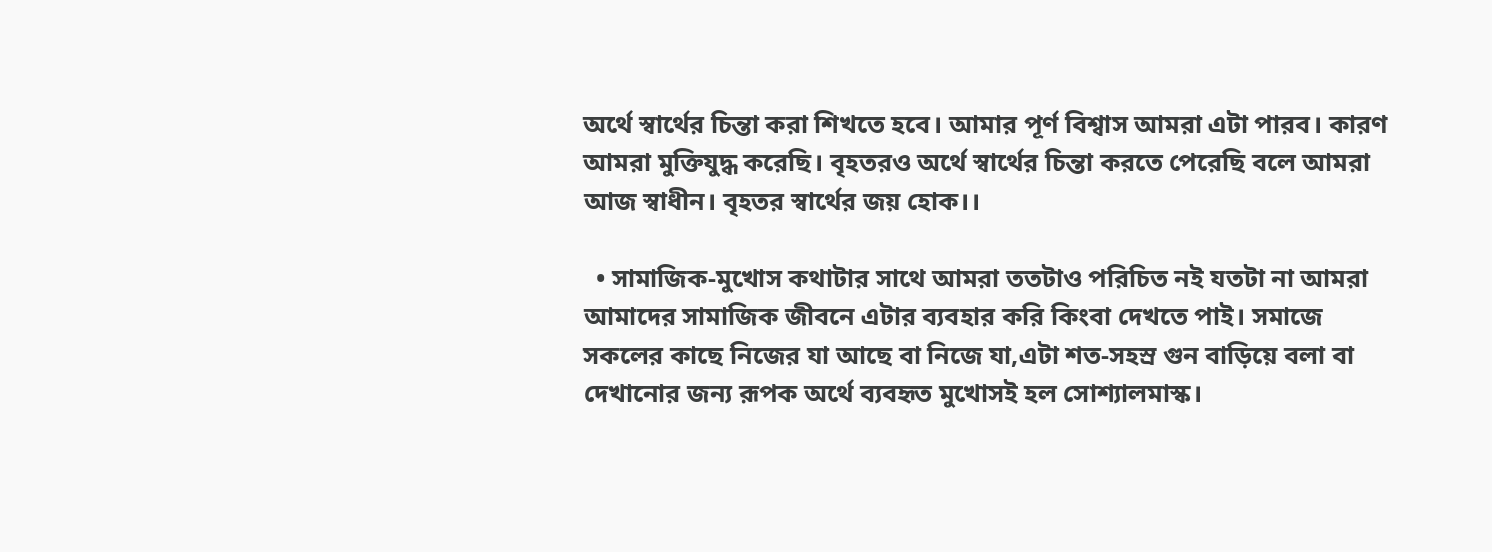অর্থে স্বার্থের চিন্তা করা শিখতে হবে। আমার পূর্ণ বিশ্বাস আমরা এটা পারব। কারণ আমরা মুক্তিযুদ্ধ করেছি। বৃহতরও অর্থে স্বার্থের চিন্তা করতে পেরেছি বলে আমরা আজ স্বাধীন। বৃহতর স্বার্থের জয় হোক।।

  • সামাজিক-মুখোস কথাটার সাথে আমরা ততটাও পরিচিত নই যতটা না আমরা আমাদের সামাজিক জীবনে এটার ব্যবহার করি কিংবা দেখতে পাই। সমাজে সকলের কাছে নিজের যা আছে বা নিজে যা,এটা শত-সহস্র গুন বাড়িয়ে বলা বা দেখানোর জন্য রূপক অর্থে ব্যবহৃত মুখোসই হল সোশ্যালমাস্ক।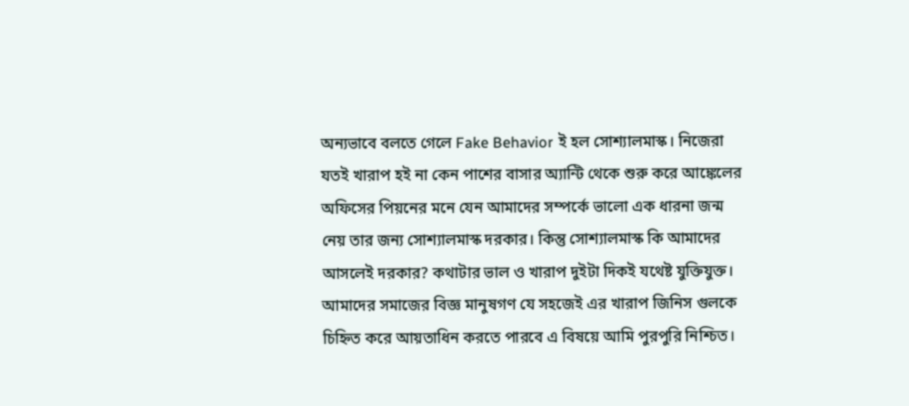অন্যভাবে বলতে গেলে Fake Behavior ই হল সোশ্যালমাস্ক। নিজেরা যতই খারাপ হই না কেন পাশের বাসার অ্যান্টি থেকে শুরু করে আঙ্কেলের অফিসের পিয়নের মনে যেন আমাদের সম্পর্কে ভালো এক ধারনা জন্ম নেয় তার জন্য সোশ্যালমাস্ক দরকার। কিন্তু সোশ্যালমাস্ক কি আমাদের আসলেই দরকার? কথাটার ভাল ও খারাপ দুইটা দিকই যথেষ্ট যুক্তিযুক্ত। আমাদের সমাজের বিজ্ঞ মানুষগণ যে সহজেই এর খারাপ জিনিস গুলকে চিহ্নিত করে আয়তাধিন করতে পারবে এ বিষয়ে আমি পুরপুরি নিশ্চিত।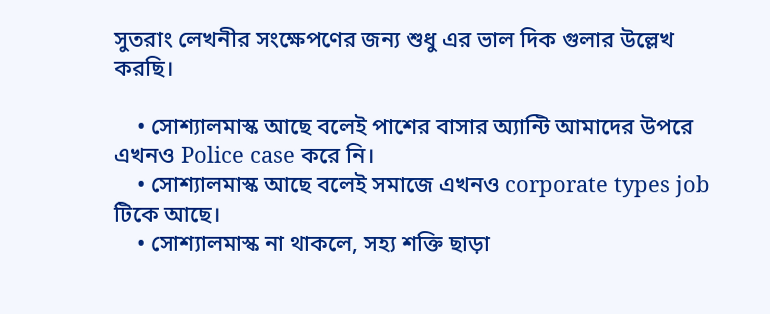সুতরাং লেখনীর সংক্ষেপণের জন্য শুধু এর ভাল দিক গুলার উল্লেখ করছি।

    • সোশ্যালমাস্ক আছে বলেই পাশের বাসার অ্যান্টি আমাদের উপরে এখনও Police case করে নি।
    • সোশ্যালমাস্ক আছে বলেই সমাজে এখনও corporate types job টিকে আছে।
    • সোশ্যালমাস্ক না থাকলে, সহ্য শক্তি ছাড়া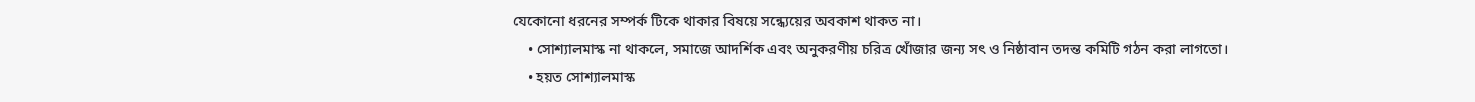যেকোনো ধরনের সম্পর্ক টিকে থাকার বিষয়ে সন্ধ্যেয়ের অবকাশ থাকত না।
    • সোশ্যালমাস্ক না থাকলে, সমাজে আদর্শিক এবং অনুকরণীয় চরিত্র খোঁজার জন্য সৎ ও নিষ্ঠাবান তদন্ত কমিটি গঠন করা লাগতো।
    • হয়ত সোশ্যালমাস্ক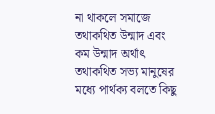না থাকলে সমাজে তথাকথিত উন্মাদ এবং কম উন্মাদ অর্থাৎ তথাকথিত সভ্য মানুষের মধ্যে পার্থক্য বলতে কিছু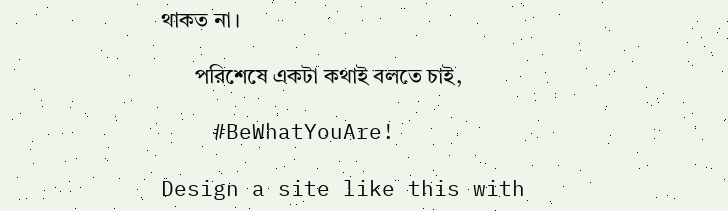থাকত না।

      পরিশেষে একটা কথাই বলতে চাই,

    #BeWhatYouAre!

Design a site like this with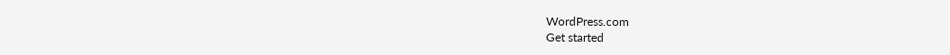WordPress.com
Get started